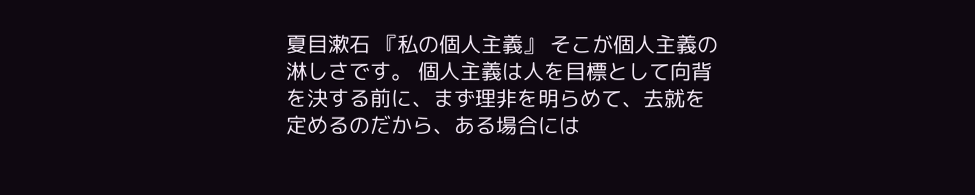夏目漱石 『私の個人主義』 そこが個人主義の淋しさです。 個人主義は人を目標として向背を決する前に、まず理非を明らめて、去就を定めるのだから、ある場合には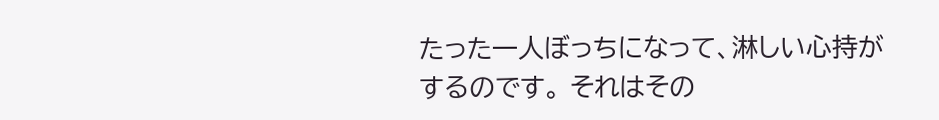たった一人ぼっちになって、淋しい心持がするのです。 それはその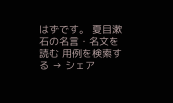はずです。 夏目漱石の名言・名文を読む 用例を検索する → シェア